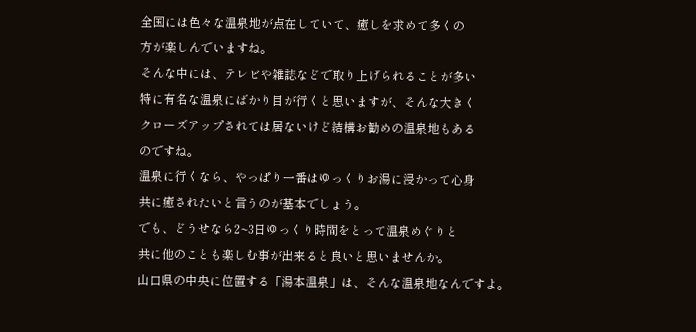全国には色々な温泉地が点在していて、癒しを求めて多くの
方が楽しんでいますね。
そんな中には、テレビや雑誌などで取り上げられることが多い
特に有名な温泉にばかり目が行くと思いますが、そんな大きく
クローズアップされては居ないけど結構お勧めの温泉地もある
のですね。
温泉に行くなら、やっぱり一番はゆっくりお湯に浸かって心身
共に癒されたいと言うのが基本でしょう。
でも、どうせなら2~3日ゆっくり時間をとって温泉めぐりと
共に他のことも楽しむ事が出来ると良いと思いませんか。
山口県の中央に位置する「湯本温泉」は、そんな温泉地なんですよ。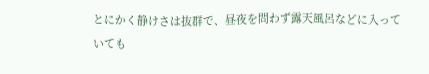とにかく静けさは抜群で、昼夜を問わず露天風呂などに入っていても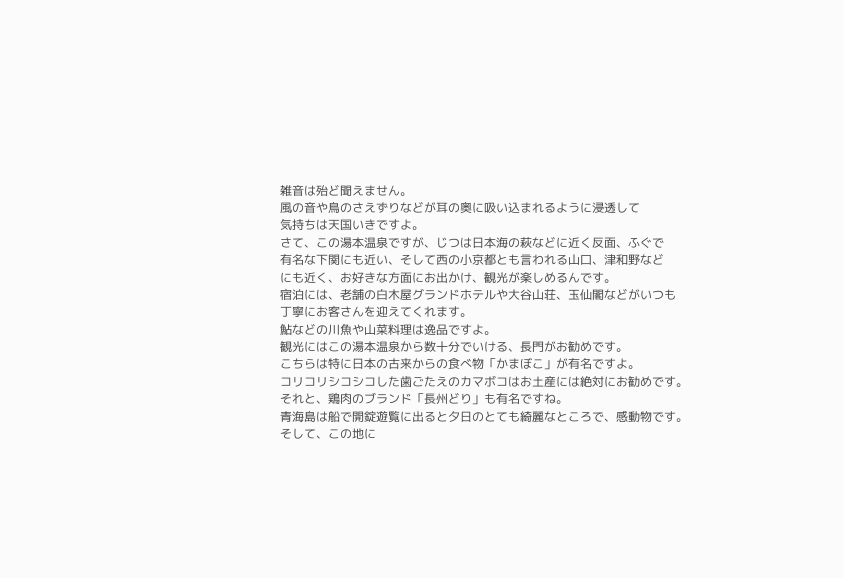雑音は殆ど聞えません。
風の音や鳥のさえずりなどが耳の奥に吸い込まれるように浸透して
気持ちは天国いきですよ。
さて、この湯本温泉ですが、じつは日本海の萩などに近く反面、ふぐで
有名な下関にも近い、そして西の小京都とも言われる山口、津和野など
にも近く、お好きな方面にお出かけ、観光が楽しめるんです。
宿泊には、老舗の白木屋グランドホテルや大谷山荘、玉仙閣などがいつも
丁寧にお客さんを迎えてくれます。
鮎などの川魚や山菜料理は逸品ですよ。
観光にはこの湯本温泉から数十分でいける、長門がお勧めです。
こちらは特に日本の古来からの食べ物「かまぼこ」が有名ですよ。
コリコリシコシコした歯ごたえのカマボコはお土産には絶対にお勧めです。
それと、鶏肉のブランド「長州どり」も有名ですね。
青海島は船で開錠遊覧に出ると夕日のとても綺麗なところで、感動物です。
そして、この地に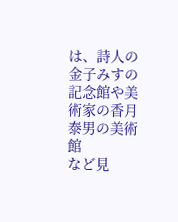は、詩人の金子みすの記念館や美術家の香月泰男の美術館
など見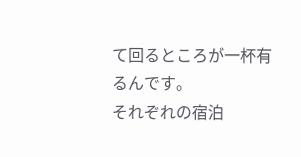て回るところが一杯有るんです。
それぞれの宿泊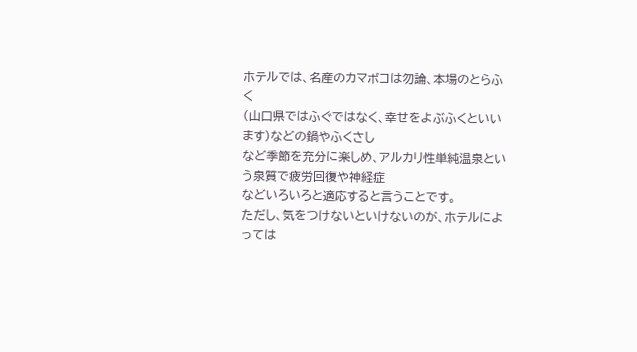ホテルでは、名産のカマボコは勿論、本場のとらふく
(山口県ではふぐではなく、幸せをよぶふくといいます)などの鍋やふくさし
など季節を充分に楽しめ、アルカリ性単純温泉という泉質で疲労回復や神経症
などいろいろと適応すると言うことです。
ただし、気をつけないといけないのが、ホテルによっては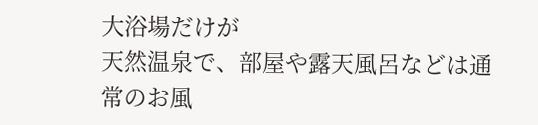大浴場だけが
天然温泉で、部屋や露天風呂などは通常のお風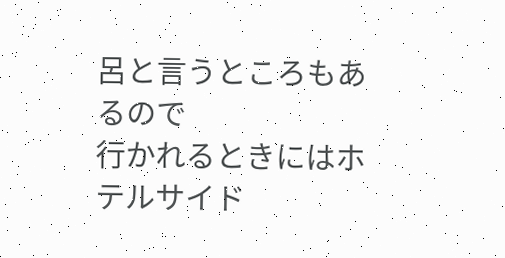呂と言うところもあるので
行かれるときにはホテルサイド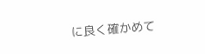に良く確かめて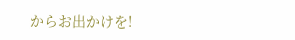からお出かけを!